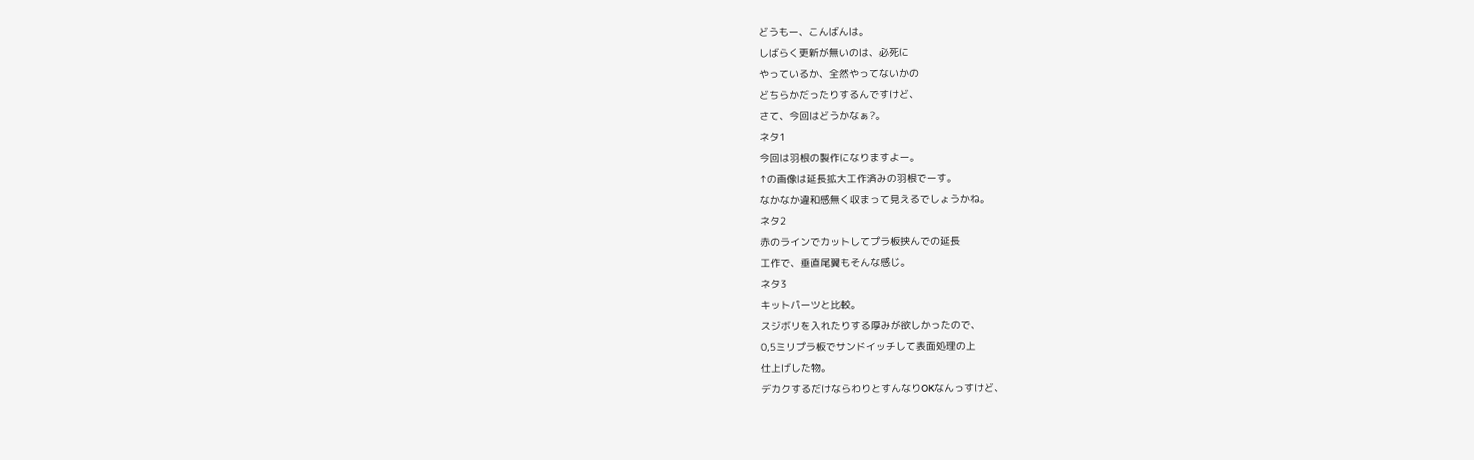どうもー、こんばんは。
しばらく更新が無いのは、必死に
やっているか、全然やってないかの
どちらかだったりするんですけど、
さて、今回はどうかなぁ?。
ネタ1
今回は羽根の製作になりますよー。
↑の画像は延長拡大工作済みの羽根でーす。
なかなか違和感無く収まって見えるでしょうかね。
ネタ2
赤のラインでカットしてプラ板挟んでの延長
工作で、垂直尾翼もそんな感じ。
ネタ3
キットパーツと比較。
スジボリを入れたりする厚みが欲しかったので、
0,5ミリプラ板でサンドイッチして表面処理の上
仕上げした物。
デカクするだけならわりとすんなりOKなんっすけど、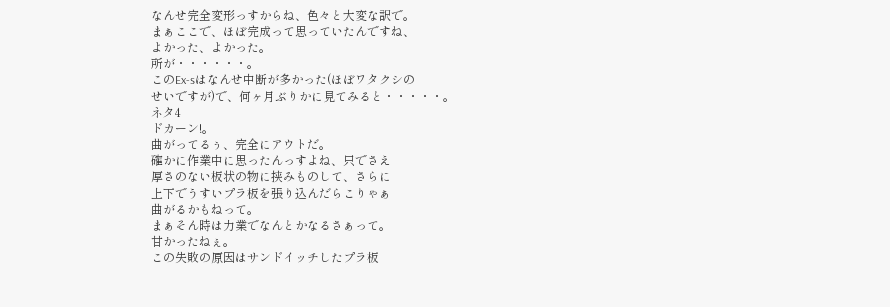なんせ完全変形っすからね、色々と大変な訳で。
まぁここで、ほぼ完成って思っていたんですね、
よかった、よかった。
所が・・・・・・。
このEx-sはなんせ中断が多かった(ほぼワタクシの
せいですが)で、何ヶ月ぶりかに見てみると・・・・・。
ネタ4
ドカーン!。
曲がってるぅ、完全にアウトだ。
確かに作業中に思ったんっすよね、只でさえ
厚さのない板状の物に挟みものして、さらに
上下でうすいプラ板を張り込んだらこりゃぁ
曲がるかもねって。
まぁそん時は力業でなんとかなるさぁって。
甘かったねぇ。
この失敗の原因はサンドイッチしたプラ板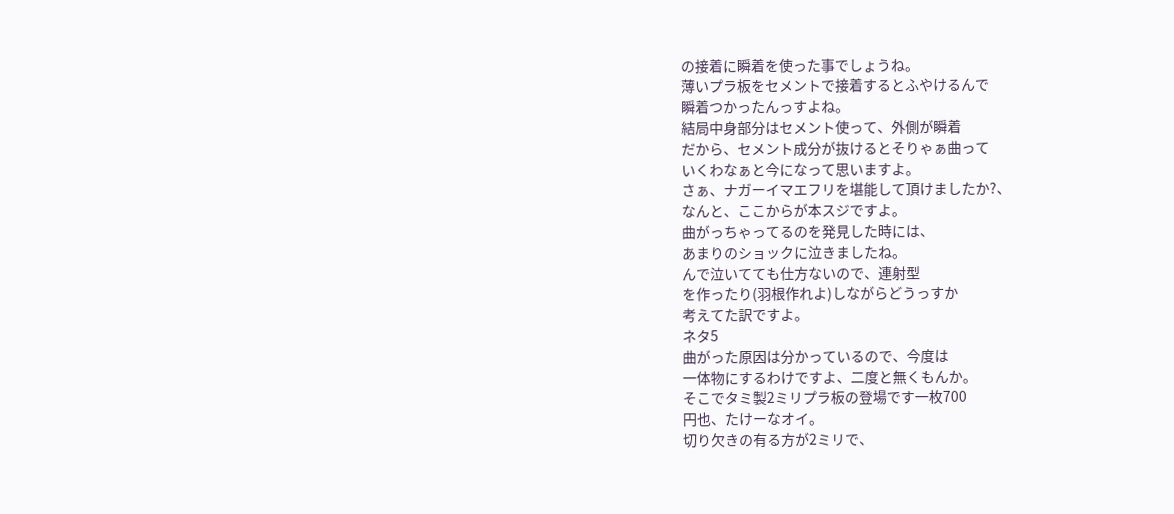の接着に瞬着を使った事でしょうね。
薄いプラ板をセメントで接着するとふやけるんで
瞬着つかったんっすよね。
結局中身部分はセメント使って、外側が瞬着
だから、セメント成分が抜けるとそりゃぁ曲って
いくわなぁと今になって思いますよ。
さぁ、ナガーイマエフリを堪能して頂けましたか?、
なんと、ここからが本スジですよ。
曲がっちゃってるのを発見した時には、
あまりのショックに泣きましたね。
んで泣いてても仕方ないので、連射型
を作ったり(羽根作れよ)しながらどうっすか
考えてた訳ですよ。
ネタ5
曲がった原因は分かっているので、今度は
一体物にするわけですよ、二度と無くもんか。
そこでタミ製2ミリプラ板の登場です一枚700
円也、たけーなオイ。
切り欠きの有る方が2ミリで、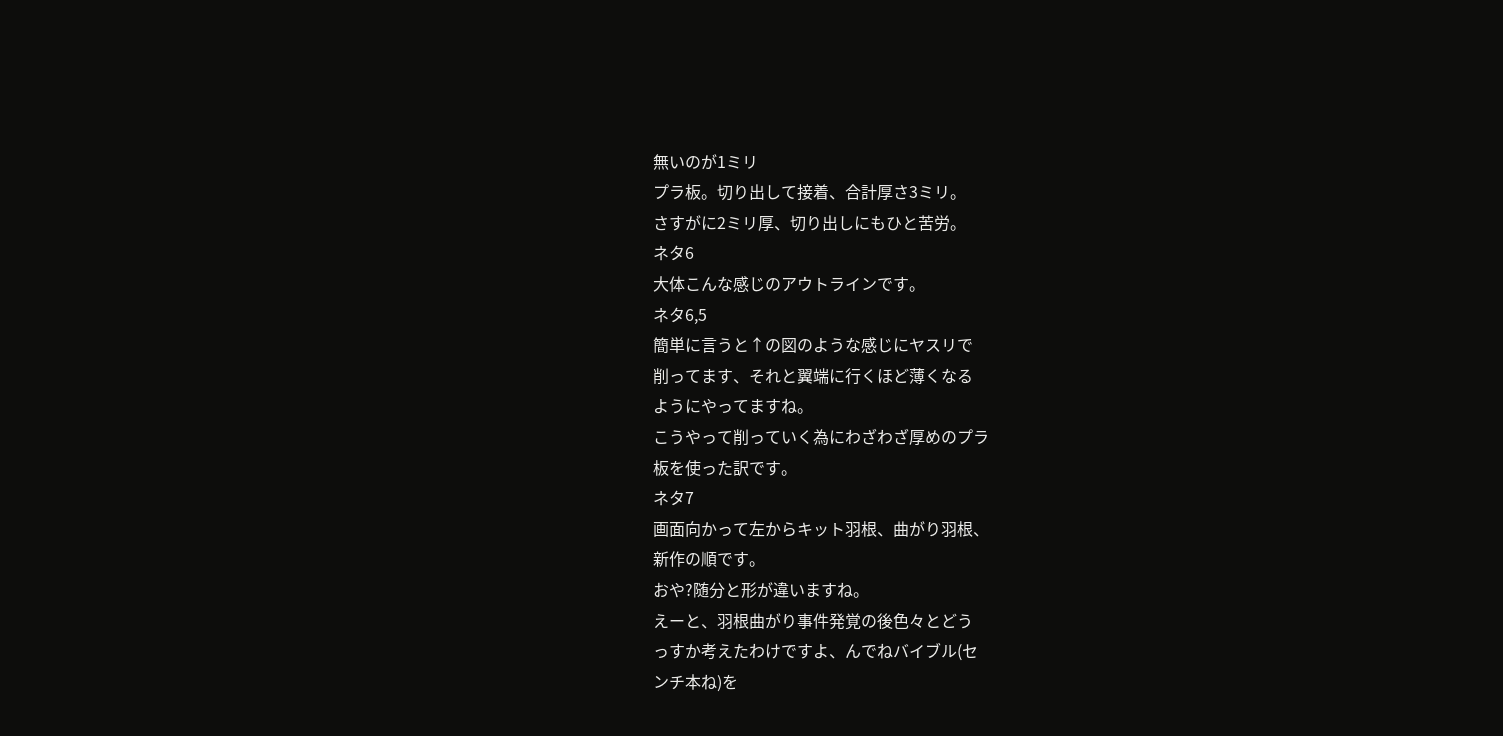無いのが1ミリ
プラ板。切り出して接着、合計厚さ3ミリ。
さすがに2ミリ厚、切り出しにもひと苦労。
ネタ6
大体こんな感じのアウトラインです。
ネタ6,5
簡単に言うと↑の図のような感じにヤスリで
削ってます、それと翼端に行くほど薄くなる
ようにやってますね。
こうやって削っていく為にわざわざ厚めのプラ
板を使った訳です。
ネタ7
画面向かって左からキット羽根、曲がり羽根、
新作の順です。
おや?随分と形が違いますね。
えーと、羽根曲がり事件発覚の後色々とどう
っすか考えたわけですよ、んでねバイブル(セ
ンチ本ね)を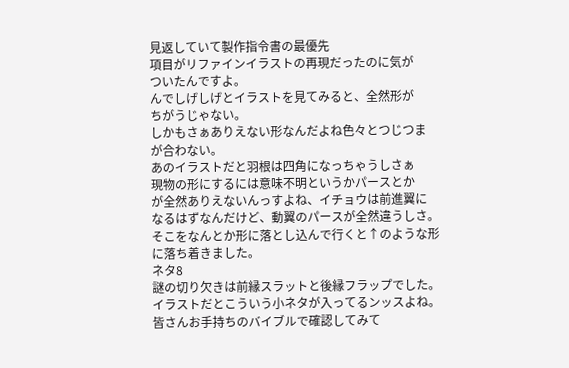見返していて製作指令書の最優先
項目がリファインイラストの再現だったのに気が
ついたんですよ。
んでしげしげとイラストを見てみると、全然形が
ちがうじゃない。
しかもさぁありえない形なんだよね色々とつじつま
が合わない。
あのイラストだと羽根は四角になっちゃうしさぁ
現物の形にするには意味不明というかパースとか
が全然ありえないんっすよね、イチョウは前進翼に
なるはずなんだけど、動翼のパースが全然違うしさ。
そこをなんとか形に落とし込んで行くと↑のような形
に落ち着きました。
ネタ8
謎の切り欠きは前縁スラットと後縁フラップでした。
イラストだとこういう小ネタが入ってるンッスよね。
皆さんお手持ちのバイブルで確認してみて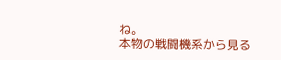ね。
本物の戦闘機系から見る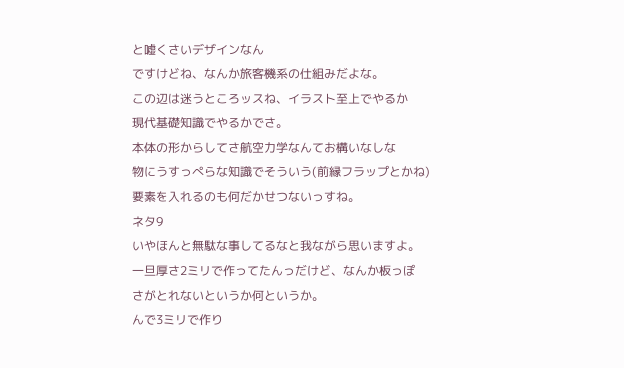と嘘くさいデザインなん
ですけどね、なんか旅客機系の仕組みだよな。
この辺は迷うところッスね、イラスト至上でやるか
現代基礎知識でやるかでさ。
本体の形からしてさ航空力学なんてお構いなしな
物にうすっぺらな知識でそういう(前縁フラップとかね)
要素を入れるのも何だかせつないっすね。
ネタ9
いやほんと無駄な事してるなと我ながら思いますよ。
一旦厚さ2ミリで作ってたんっだけど、なんか板っぽ
さがとれないというか何というか。
んで3ミリで作り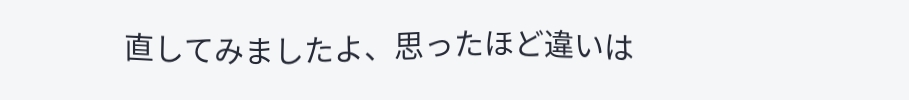直してみましたよ、思ったほど違いは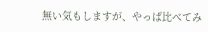無い気もしますが、やっぱ比べてみ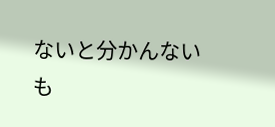ないと分かんない
も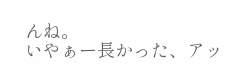んね。
いやぁー長かった、アッ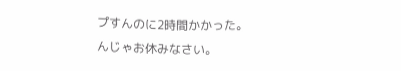プすんのに2時間かかった。
んじゃお休みなさい。